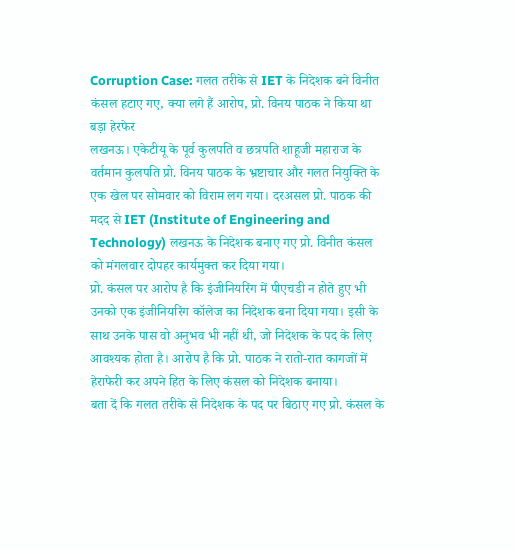Corruption Case: गलत तरीके से IET के निदेशक बने विनीत कंसल हटाए गए, क्या लगे हैं आरोप, प्रो. विनय पाठक ने किया था बड़ा हेरफेर
लखनऊ। एकेटीयू के पूर्व कुलपति व छत्रपति शाहूजी महाराज के वर्तमान कुलपति प्रो. विनय पाठक के भ्रष्टाचार और गलत नियुक्ति के एक खेल पर सोमवार को विराम लग गया। दरअसल प्रो. पाठक की मदद से IET (Institute of Engineering and Technology) लखनऊ के निदेशक बनाए गए प्रो. विनीत कंसल को मंगलवार दोपहर कार्यमुक्त कर दिया गया।
प्रो. कंसल पर आरोप है कि इंजीनियरिंग में पीएचडी न होते हुए भी उनको एक इंजीनियरिंग कॉलेज का निदेशक बना दिया गया। इसी के साथ उनके पास वो अनुभव भी नहीं थी, जो निदेशक के पद के लिए आवश्यक होता है। आरोप है कि प्रो. पाठक ने रातो-रात कागजों में हेराफेरी कर अपने हित के लिए कंसल को निदेशक बनाया।
बता दें कि गलत तरीके से निदेशक के पद पर बिठाए गए प्रो. कंसल के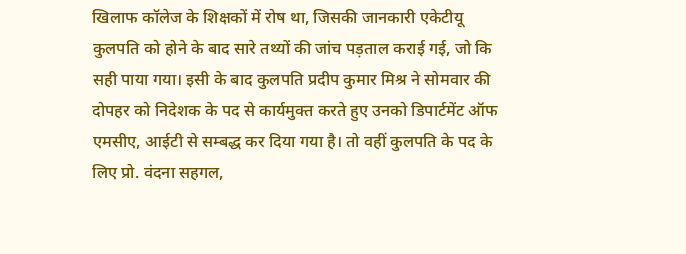खिलाफ कॉलेज के शिक्षकों में रोष था, जिसकी जानकारी एकेटीयू कुलपति को होने के बाद सारे तथ्यों की जांच पड़ताल कराई गई, जो कि सही पाया गया। इसी के बाद कुलपति प्रदीप कुमार मिश्र ने सोमवार की दोपहर को निदेशक के पद से कार्यमुक्त करते हुए उनको डिपार्टमेंट ऑफ एमसीए, आईटी से सम्बद्ध कर दिया गया है। तो वहीं कुलपति के पद के लिए प्रो. वंदना सहगल,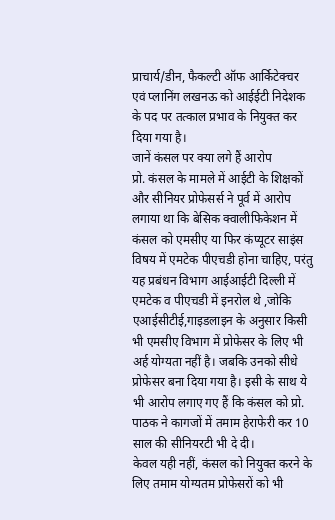प्राचार्य/डीन, फैकल्टी ऑफ आर्किटेक्चर एवं प्लानिंग लखनऊ को आईईटी निदेशक के पद पर तत्काल प्रभाव के नियुक्त कर दिया गया है।
जानें कंसल पर क्या लगे हैं आरोप
प्रो. कंसल के मामले में आईटी के शिक्षकों और सीनियर प्रोफेसर्स ने पूर्व में आरोप लगाया था कि बेसिक क्वालीफिकेशन में कंसल को एमसीए या फिर कंप्यूटर साइंस विषय में एमटेक पीएचडी होना चाहिए, परंतु यह प्रबंधन विभाग आईआईटी दिल्ली में एमटेक व पीएचडी में इनरोल थे ,जोकि एआईसीटीई,गाइडलाइन के अनुसार किसी भी एमसीए विभाग में प्रोफेसर के लिए भी अर्ह योग्यता नहीं है। जबकि उनको सीधे प्रोफेसर बना दिया गया है। इसी के साथ ये भी आरोप लगाए गए हैं कि कंसल को प्रो. पाठक ने कागजों में तमाम हेराफेरी कर 10 साल की सीनियरटी भी दे दी।
केवल यही नहीं, कंसल को नियुक्त करने के लिए तमाम योग्यतम प्रोफेसरों को भी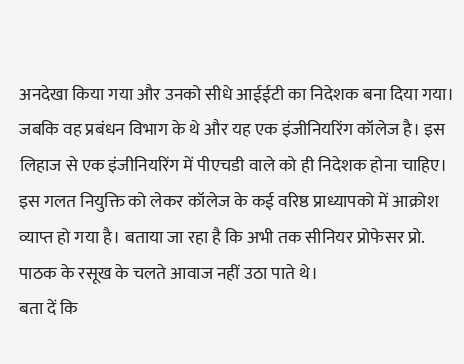अनदेखा किया गया और उनको सीधे आईईटी का निदेशक बना दिया गया। जबकि वह प्रबंधन विभाग के थे और यह एक इंजीनियरिंग कॉलेज है। इस लिहाज से एक इंजीनियरिंग में पीएचडी वाले को ही निदेशक होना चाहिए। इस गलत नियुक्ति को लेकर कॉलेज के कई वरिष्ठ प्राध्यापको में आक्रोश व्याप्त हो गया है। बताया जा रहा है कि अभी तक सीनियर प्रोफेसर प्रो. पाठक के रसूख के चलते आवाज नहीं उठा पाते थे।
बता दें कि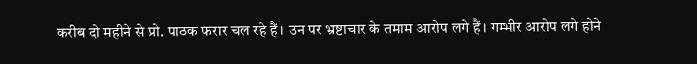करीब दो महीने से प्रो. पाठक फरार चल रहे हैं। उन पर भ्रष्टाचार के तमाम आरोप लगे हैं। गम्भीर आरोप लगे होने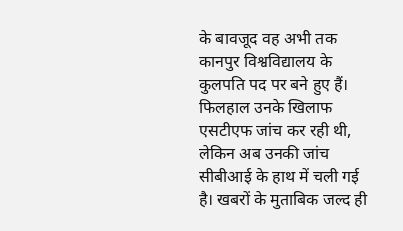के बावजूद वह अभी तक कानपुर विश्वविद्यालय के कुलपति पद पर बने हुए हैं। फिलहाल उनके खिलाफ एसटीएफ जांच कर रही थी, लेकिन अब उनकी जांच सीबीआई के हाथ में चली गई है। खबरों के मुताबिक जल्द ही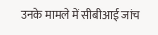उनके मामले में सीबीआई जांच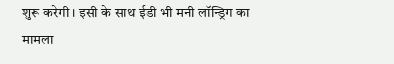शुरू करेगी। इसी के साथ ईडी भी मनी लॉन्ड्रिग का मामला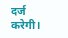दर्ज करेगी।